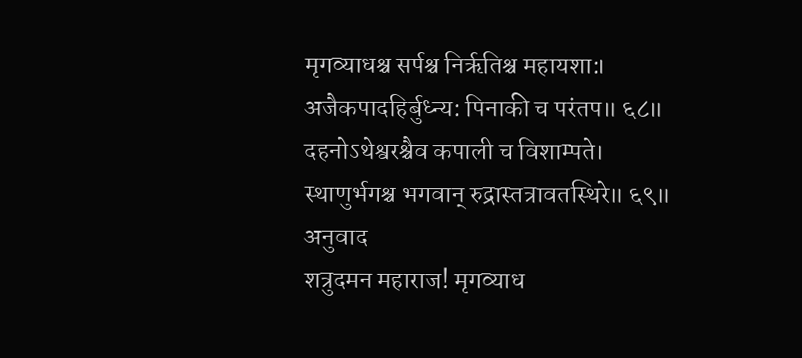मृगव्याधश्च सर्पश्च निर्ऋतिश्च महायशा:।
अजैकपादहिर्बुध्न्य: पिनाकी च परंतप॥ ६८॥
दहनोऽथेश्वरश्चैव कपाली च विशाम्पते।
स्थाणुर्भगश्च भगवान् रुद्रास्तत्रावतस्थिरे॥ ६९॥
अनुवाद
शत्रुदमन महाराज! मृगव्याध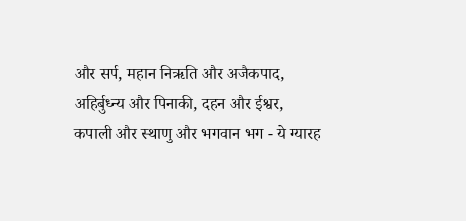और सर्प, महान निऋति और अजैकपाद, अहिर्बुध्न्य और पिनाकी, दहन और ईश्वर, कपाली और स्थाणु और भगवान भग - ये ग्यारह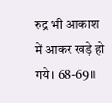रुद्र भी आकाश में आकर खड़े हो गये। 68-69॥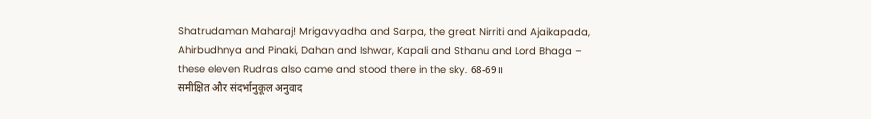Shatrudaman Maharaj! Mrigavyadha and Sarpa, the great Nirriti and Ajaikapada, Ahirbudhnya and Pinaki, Dahan and Ishwar, Kapali and Sthanu and Lord Bhaga – these eleven Rudras also came and stood there in the sky. 68-69॥
समीक्षित और संदर्भानुकूल अनुवाद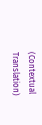(Contextual Translation)